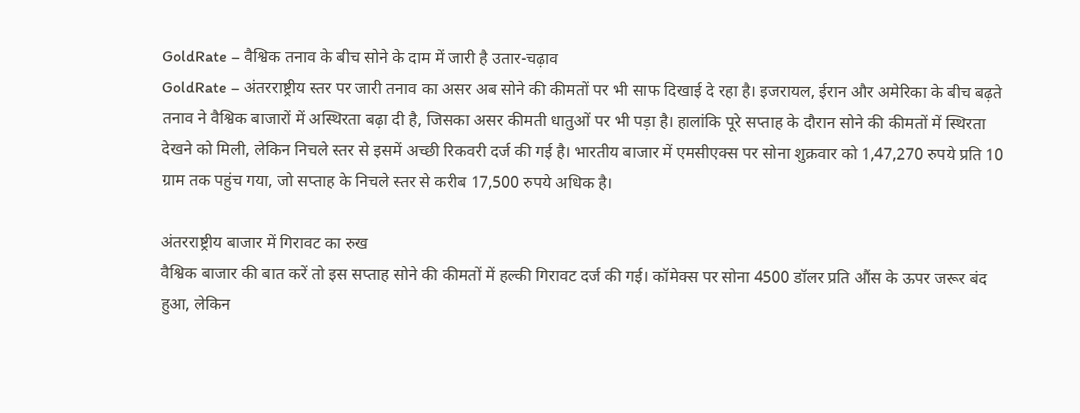GoldRate – वैश्विक तनाव के बीच सोने के दाम में जारी है उतार-चढ़ाव
GoldRate – अंतरराष्ट्रीय स्तर पर जारी तनाव का असर अब सोने की कीमतों पर भी साफ दिखाई दे रहा है। इजरायल, ईरान और अमेरिका के बीच बढ़ते तनाव ने वैश्विक बाजारों में अस्थिरता बढ़ा दी है, जिसका असर कीमती धातुओं पर भी पड़ा है। हालांकि पूरे सप्ताह के दौरान सोने की कीमतों में स्थिरता देखने को मिली, लेकिन निचले स्तर से इसमें अच्छी रिकवरी दर्ज की गई है। भारतीय बाजार में एमसीएक्स पर सोना शुक्रवार को 1,47,270 रुपये प्रति 10 ग्राम तक पहुंच गया, जो सप्ताह के निचले स्तर से करीब 17,500 रुपये अधिक है।

अंतरराष्ट्रीय बाजार में गिरावट का रुख
वैश्विक बाजार की बात करें तो इस सप्ताह सोने की कीमतों में हल्की गिरावट दर्ज की गई। कॉमेक्स पर सोना 4500 डॉलर प्रति औंस के ऊपर जरूर बंद हुआ, लेकिन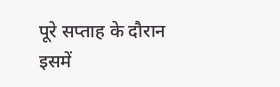पूरे सप्ताह के दौरान इसमें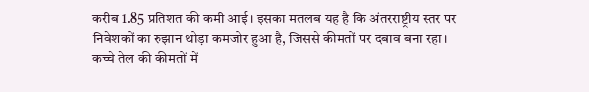करीब 1.85 प्रतिशत की कमी आई। इसका मतलब यह है कि अंतरराष्ट्रीय स्तर पर निवेशकों का रुझान थोड़ा कमजोर हुआ है, जिससे कीमतों पर दबाव बना रहा।
कच्चे तेल की कीमतों में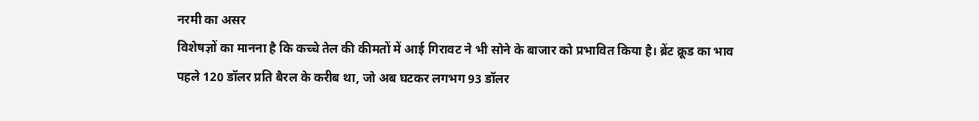नरमी का असर
विशेषज्ञों का मानना है कि कच्चे तेल की कीमतों में आई गिरावट ने भी सोने के बाजार को प्रभावित किया है। ब्रेंट क्रूड का भाव पहले 120 डॉलर प्रति बैरल के करीब था, जो अब घटकर लगभग 93 डॉलर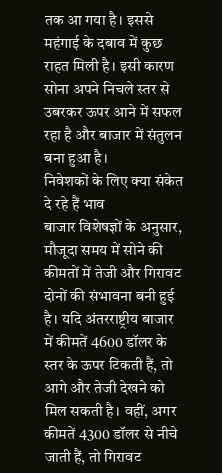तक आ गया है। इससे महंगाई के दबाव में कुछ राहत मिली है। इसी कारण सोना अपने निचले स्तर से उबरकर ऊपर आने में सफल रहा है और बाजार में संतुलन बना हुआ है।
निवेशकों के लिए क्या संकेत दे रहे हैं भाव
बाजार विशेषज्ञों के अनुसार, मौजूदा समय में सोने की कीमतों में तेजी और गिरावट दोनों की संभावना बनी हुई है। यदि अंतरराष्ट्रीय बाजार में कीमतें 4600 डॉलर के स्तर के ऊपर टिकती हैं, तो आगे और तेजी देखने को मिल सकती है। वहीं, अगर कीमतें 4300 डॉलर से नीचे जाती हैं, तो गिरावट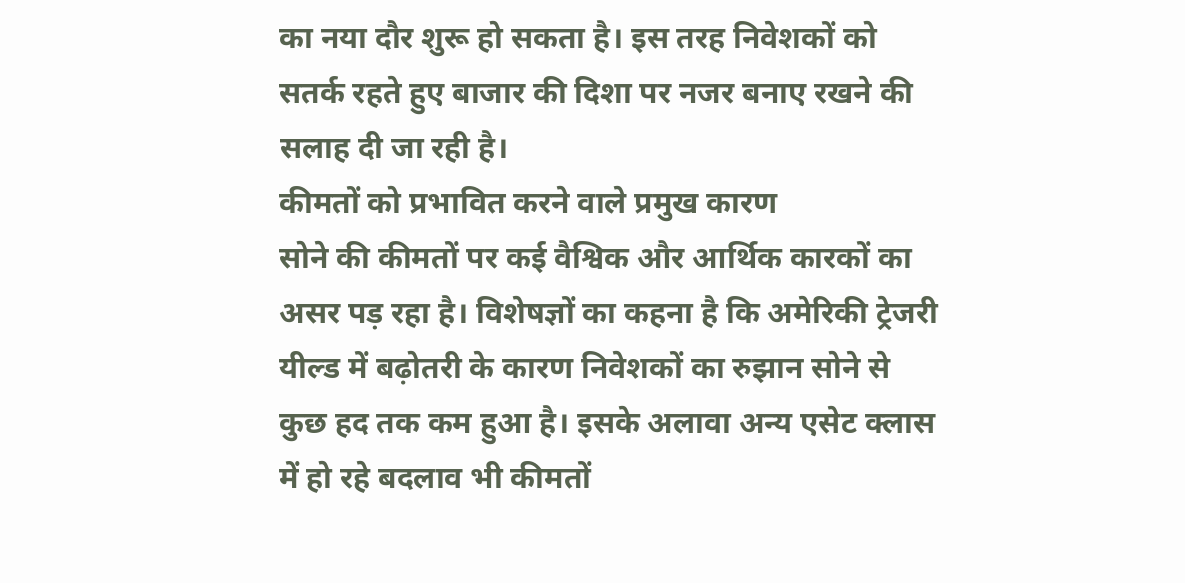का नया दौर शुरू हो सकता है। इस तरह निवेशकों को सतर्क रहते हुए बाजार की दिशा पर नजर बनाए रखने की सलाह दी जा रही है।
कीमतों को प्रभावित करने वाले प्रमुख कारण
सोने की कीमतों पर कई वैश्विक और आर्थिक कारकों का असर पड़ रहा है। विशेषज्ञों का कहना है कि अमेरिकी ट्रेजरी यील्ड में बढ़ोतरी के कारण निवेशकों का रुझान सोने से कुछ हद तक कम हुआ है। इसके अलावा अन्य एसेट क्लास में हो रहे बदलाव भी कीमतों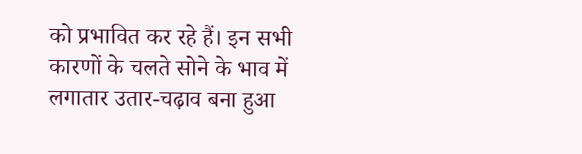को प्रभावित कर रहे हैं। इन सभी कारणों के चलते सोने के भाव में लगातार उतार-चढ़ाव बना हुआ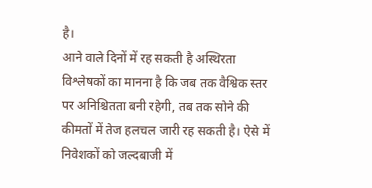है।
आने वाले दिनों में रह सकती है अस्थिरता
विश्लेषकों का मानना है कि जब तक वैश्विक स्तर पर अनिश्चितता बनी रहेगी, तब तक सोने की कीमतों में तेज हलचल जारी रह सकती है। ऐसे में निवेशकों को जल्दबाजी में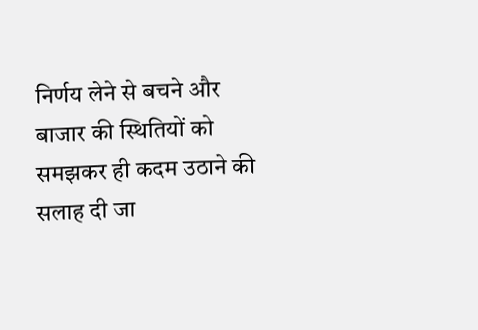निर्णय लेने से बचने और बाजार की स्थितियों को समझकर ही कदम उठाने की सलाह दी जा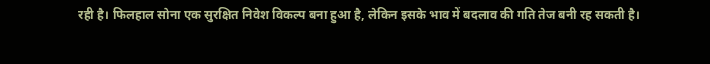रही है। फिलहाल सोना एक सुरक्षित निवेश विकल्प बना हुआ है, लेकिन इसके भाव में बदलाव की गति तेज बनी रह सकती है।